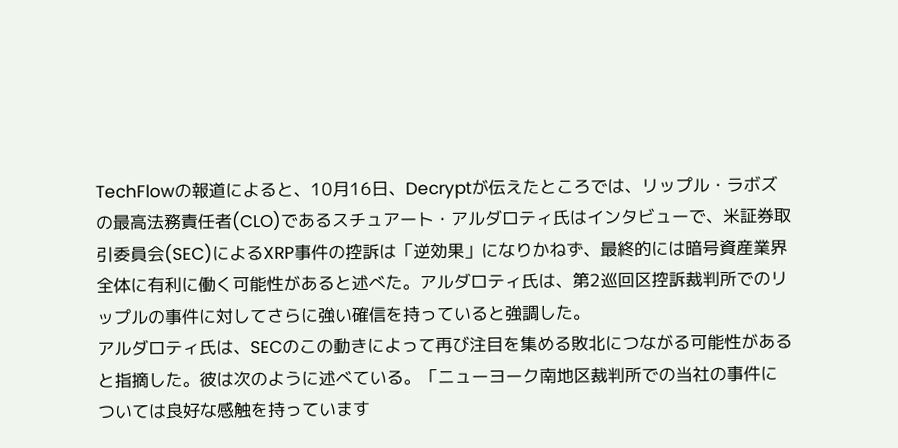TechFlowの報道によると、10月16日、Decryptが伝えたところでは、リップル・ラボズの最高法務責任者(CLO)であるスチュアート・アルダロティ氏はインタビューで、米証券取引委員会(SEC)によるXRP事件の控訴は「逆効果」になりかねず、最終的には暗号資産業界全体に有利に働く可能性があると述べた。アルダロティ氏は、第2巡回区控訴裁判所でのリップルの事件に対してさらに強い確信を持っていると強調した。
アルダロティ氏は、SECのこの動きによって再び注目を集める敗北につながる可能性があると指摘した。彼は次のように述べている。「ニューヨーク南地区裁判所での当社の事件については良好な感触を持っています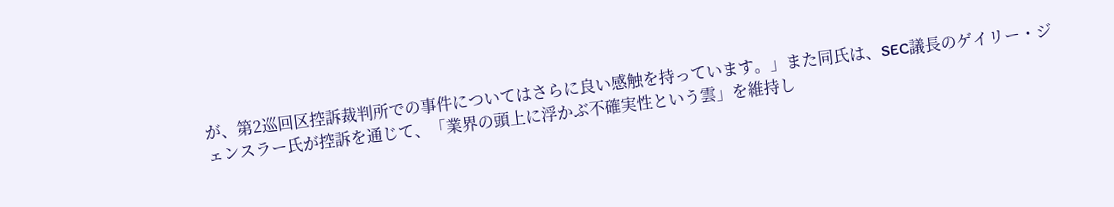が、第2巡回区控訴裁判所での事件についてはさらに良い感触を持っています。」また同氏は、SEC議長のゲイリー・ジェンスラー氏が控訴を通じて、「業界の頭上に浮かぶ不確実性という雲」を維持し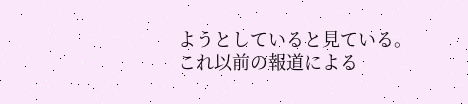ようとしていると見ている。
これ以前の報道による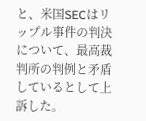と、米国SECはリップル事件の判決について、最高裁判所の判例と矛盾しているとして上訴した。